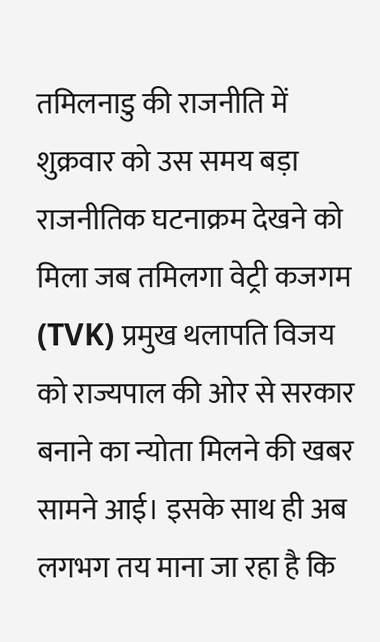तमिलनाडु की राजनीति में शुक्रवार को उस समय बड़ा राजनीतिक घटनाक्रम देखने को मिला जब तमिलगा वेट्री कजगम (TVK) प्रमुख थलापति विजय को राज्यपाल की ओर से सरकार बनाने का न्योता मिलने की खबर सामने आई। इसके साथ ही अब लगभग तय माना जा रहा है कि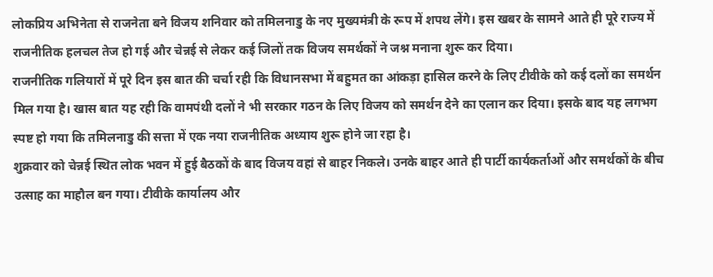लोकप्रिय अभिनेता से राजनेता बने विजय शनिवार को तमिलनाडु के नए मुख्यमंत्री के रूप में शपथ लेंगे। इस खबर के सामने आते ही पूरे राज्य में राजनीतिक हलचल तेज हो गई और चेन्नई से लेकर कई जिलों तक विजय समर्थकों ने जश्न मनाना शुरू कर दिया।
राजनीतिक गलियारों में पूरे दिन इस बात की चर्चा रही कि विधानसभा में बहुमत का आंकड़ा हासिल करने के लिए टीवीके को कई दलों का समर्थन मिल गया है। खास बात यह रही कि वामपंथी दलों ने भी सरकार गठन के लिए विजय को समर्थन देने का एलान कर दिया। इसके बाद यह लगभग स्पष्ट हो गया कि तमिलनाडु की सत्ता में एक नया राजनीतिक अध्याय शुरू होने जा रहा है।
शुक्रवार को चेन्नई स्थित लोक भवन में हुई बैठकों के बाद विजय वहां से बाहर निकले। उनके बाहर आते ही पार्टी कार्यकर्ताओं और समर्थकों के बीच उत्साह का माहौल बन गया। टीवीके कार्यालय और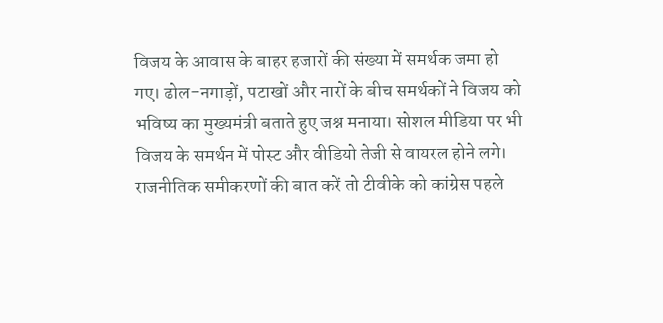विजय के आवास के बाहर हजारों की संख्या में समर्थक जमा हो गए। ढोल-नगाड़ों, पटाखों और नारों के बीच समर्थकों ने विजय को भविष्य का मुख्यमंत्री बताते हुए जश्न मनाया। सोशल मीडिया पर भी विजय के समर्थन में पोस्ट और वीडियो तेजी से वायरल होने लगे।
राजनीतिक समीकरणों की बात करें तो टीवीके को कांग्रेस पहले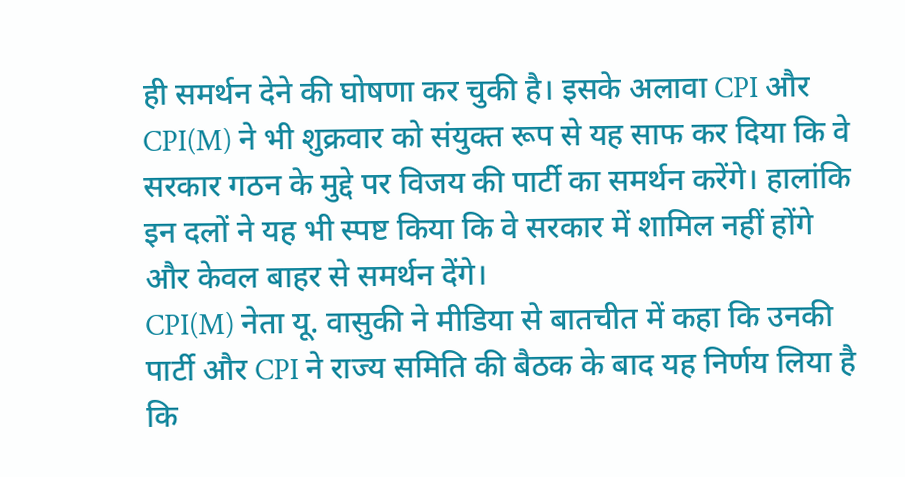ही समर्थन देने की घोषणा कर चुकी है। इसके अलावा CPI और CPI(M) ने भी शुक्रवार को संयुक्त रूप से यह साफ कर दिया कि वे सरकार गठन के मुद्दे पर विजय की पार्टी का समर्थन करेंगे। हालांकि इन दलों ने यह भी स्पष्ट किया कि वे सरकार में शामिल नहीं होंगे और केवल बाहर से समर्थन देंगे।
CPI(M) नेता यू. वासुकी ने मीडिया से बातचीत में कहा कि उनकी पार्टी और CPI ने राज्य समिति की बैठक के बाद यह निर्णय लिया है कि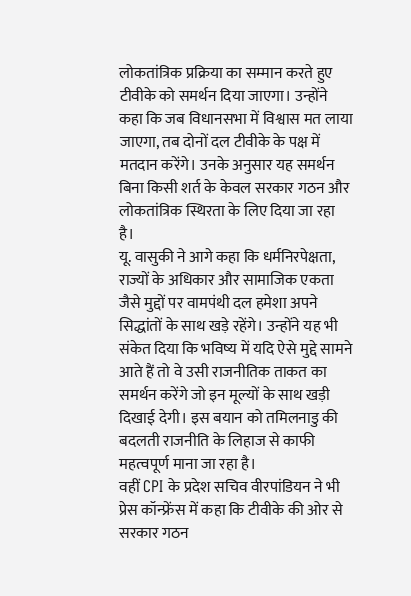लोकतांत्रिक प्रक्रिया का सम्मान करते हुए टीवीके को समर्थन दिया जाएगा। उन्होंने कहा कि जब विधानसभा में विश्वास मत लाया जाएगा, तब दोनों दल टीवीके के पक्ष में मतदान करेंगे। उनके अनुसार यह समर्थन बिना किसी शर्त के केवल सरकार गठन और लोकतांत्रिक स्थिरता के लिए दिया जा रहा है।
यू. वासुकी ने आगे कहा कि धर्मनिरपेक्षता, राज्यों के अधिकार और सामाजिक एकता जैसे मुद्दों पर वामपंथी दल हमेशा अपने सिद्धांतों के साथ खड़े रहेंगे। उन्होंने यह भी संकेत दिया कि भविष्य में यदि ऐसे मुद्दे सामने आते हैं तो वे उसी राजनीतिक ताकत का समर्थन करेंगे जो इन मूल्यों के साथ खड़ी दिखाई देगी। इस बयान को तमिलनाडु की बदलती राजनीति के लिहाज से काफी महत्वपूर्ण माना जा रहा है।
वहीं CPI के प्रदेश सचिव वीरपांडियन ने भी प्रेस कॉन्फ्रेंस में कहा कि टीवीके की ओर से सरकार गठन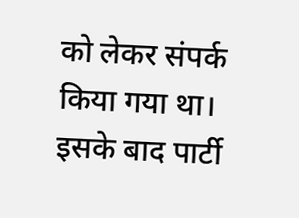को लेकर संपर्क किया गया था। इसके बाद पार्टी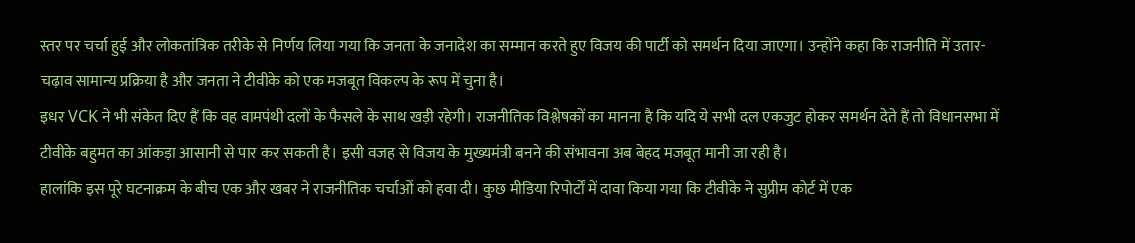स्तर पर चर्चा हुई और लोकतांत्रिक तरीके से निर्णय लिया गया कि जनता के जनादेश का सम्मान करते हुए विजय की पार्टी को समर्थन दिया जाएगा। उन्होंने कहा कि राजनीति में उतार-चढ़ाव सामान्य प्रक्रिया है और जनता ने टीवीके को एक मजबूत विकल्प के रूप में चुना है।
इधर VCK ने भी संकेत दिए हैं कि वह वामपंथी दलों के फैसले के साथ खड़ी रहेगी। राजनीतिक विश्लेषकों का मानना है कि यदि ये सभी दल एकजुट होकर समर्थन देते हैं तो विधानसभा में टीवीके बहुमत का आंकड़ा आसानी से पार कर सकती है। इसी वजह से विजय के मुख्यमंत्री बनने की संभावना अब बेहद मजबूत मानी जा रही है।
हालांकि इस पूरे घटनाक्रम के बीच एक और खबर ने राजनीतिक चर्चाओं को हवा दी। कुछ मीडिया रिपोर्टों में दावा किया गया कि टीवीके ने सुप्रीम कोर्ट में एक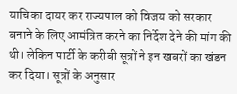याचिका दायर कर राज्यपाल को विजय को सरकार बनाने के लिए आमंत्रित करने का निर्देश देने की मांग की थी। लेकिन पार्टी के करीबी सूत्रों ने इन खबरों का खंडन कर दिया। सूत्रों के अनुसार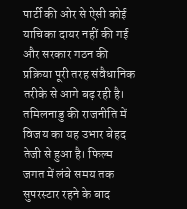पार्टी की ओर से ऐसी कोई याचिका दायर नहीं की गई और सरकार गठन की प्रक्रिया पूरी तरह संवैधानिक तरीके से आगे बढ़ रही है।
तमिलनाडु की राजनीति में विजय का यह उभार बेहद तेजी से हुआ है। फिल्म जगत में लंबे समय तक सुपरस्टार रहने के बाद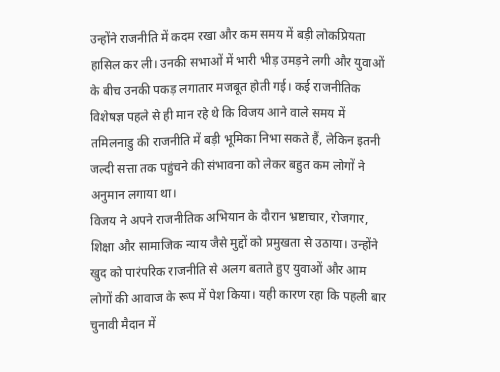उन्होंने राजनीति में कदम रखा और कम समय में बड़ी लोकप्रियता हासिल कर ली। उनकी सभाओं में भारी भीड़ उमड़ने लगी और युवाओं के बीच उनकी पकड़ लगातार मजबूत होती गई। कई राजनीतिक विशेषज्ञ पहले से ही मान रहे थे कि विजय आने वाले समय में तमिलनाडु की राजनीति में बड़ी भूमिका निभा सकते हैं, लेकिन इतनी जल्दी सत्ता तक पहुंचने की संभावना को लेकर बहुत कम लोगों ने अनुमान लगाया था।
विजय ने अपने राजनीतिक अभियान के दौरान भ्रष्टाचार, रोजगार, शिक्षा और सामाजिक न्याय जैसे मुद्दों को प्रमुखता से उठाया। उन्होंने खुद को पारंपरिक राजनीति से अलग बताते हुए युवाओं और आम लोगों की आवाज के रूप में पेश किया। यही कारण रहा कि पहली बार चुनावी मैदान में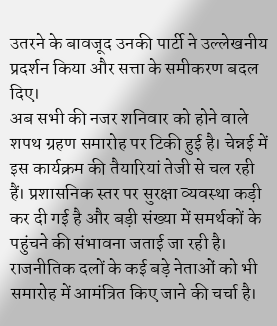उतरने के बावजूद उनकी पार्टी ने उल्लेखनीय प्रदर्शन किया और सत्ता के समीकरण बदल दिए।
अब सभी की नजर शनिवार को होने वाले शपथ ग्रहण समारोह पर टिकी हुई है। चेन्नई में इस कार्यक्रम की तैयारियां तेजी से चल रही हैं। प्रशासनिक स्तर पर सुरक्षा व्यवस्था कड़ी कर दी गई है और बड़ी संख्या में समर्थकों के पहुंचने की संभावना जताई जा रही है। राजनीतिक दलों के कई बड़े नेताओं को भी समारोह में आमंत्रित किए जाने की चर्चा है।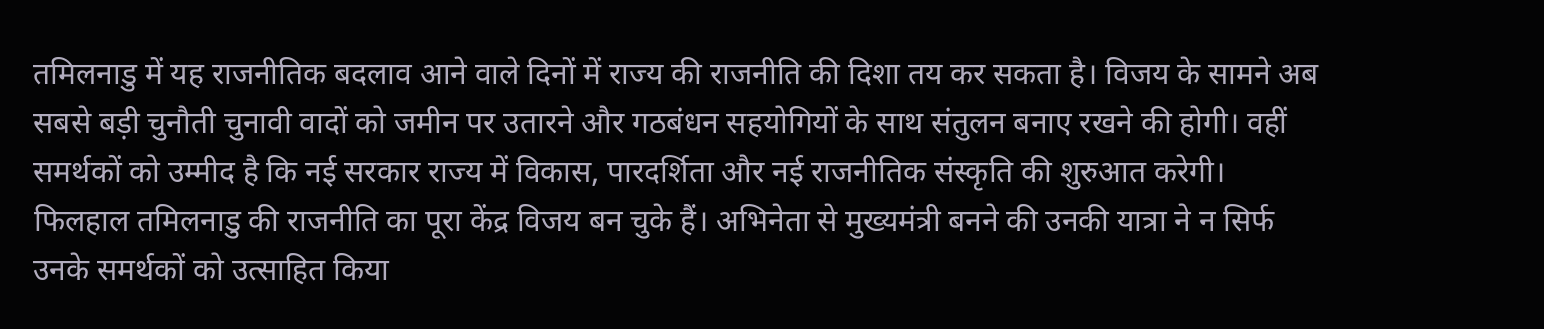तमिलनाडु में यह राजनीतिक बदलाव आने वाले दिनों में राज्य की राजनीति की दिशा तय कर सकता है। विजय के सामने अब सबसे बड़ी चुनौती चुनावी वादों को जमीन पर उतारने और गठबंधन सहयोगियों के साथ संतुलन बनाए रखने की होगी। वहीं समर्थकों को उम्मीद है कि नई सरकार राज्य में विकास, पारदर्शिता और नई राजनीतिक संस्कृति की शुरुआत करेगी।
फिलहाल तमिलनाडु की राजनीति का पूरा केंद्र विजय बन चुके हैं। अभिनेता से मुख्यमंत्री बनने की उनकी यात्रा ने न सिर्फ उनके समर्थकों को उत्साहित किया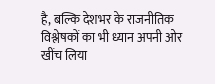है, बल्कि देशभर के राजनीतिक विश्लेषकों का भी ध्यान अपनी ओर खींच लिया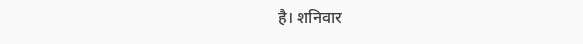है। शनिवार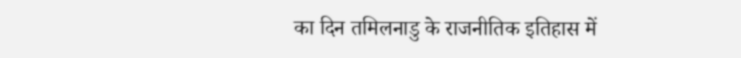का दिन तमिलनाडु के राजनीतिक इतिहास में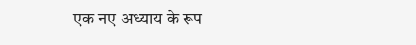एक नए अध्याय के रूप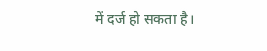में दर्ज हो सकता है।